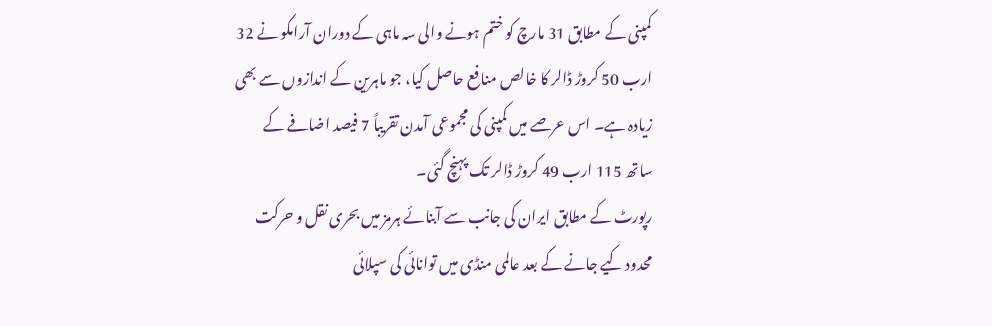کمپنی کے مطابق 31 مارچ کو ختم ہونے والی سہ ماہی کے دوران آرامکو نے 32 ارب 50 کروڑ ڈالر کا خالص منافع حاصل کیا، جو ماہرین کے اندازوں سے بھی زیادہ ہے۔ اس عرصے میں کمپنی کی مجموعی آمدن تقریباً 7 فیصد اضافے کے ساتھ 115 ارب 49 کروڑ ڈالر تک پہنچ گئی۔
رپورٹ کے مطابق ایران کی جانب سے آبنائے ہرمز میں بحری نقل و حرکت محدود کیے جانے کے بعد عالمی منڈی میں توانائی کی سپلائی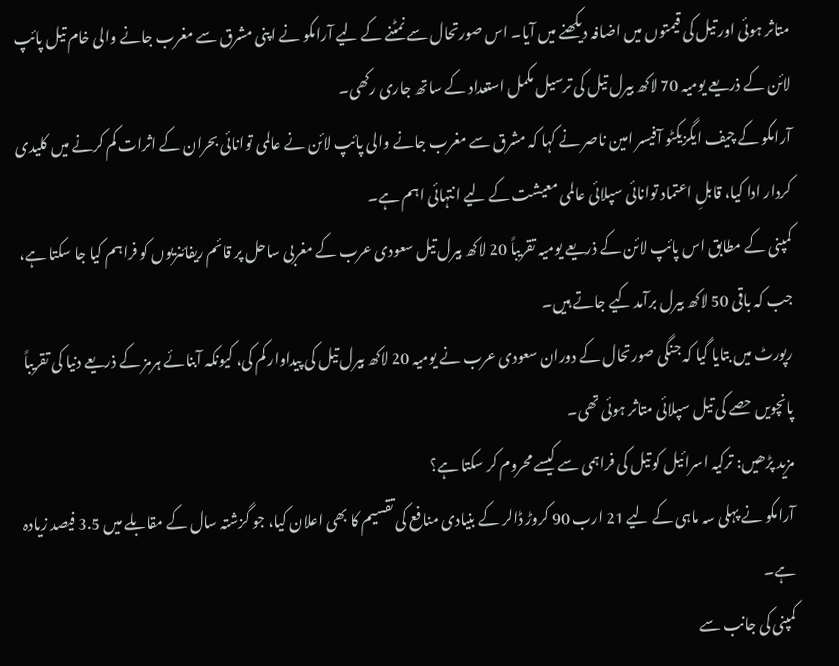متاثر ہوئی اور تیل کی قیمتوں میں اضافہ دیکھنے میں آیا۔ اس صورتحال سے نمٹنے کے لیے آرامکو نے اپنی مشرق سے مغرب جانے والی خام تیل پائپ لائن کے ذریعے یومیہ 70 لاکھ بیرل تیل کی ترسیل مکمل استعداد کے ساتھ جاری رکھی۔
آرامکو کے چیف ایگزیکٹو آفیسر امین ناصر نے کہا کہ مشرق سے مغرب جانے والی پائپ لائن نے عالمی توانائی بحران کے اثرات کم کرنے میں کلیدی کردار ادا کیا، قابلِ اعتماد توانائی سپلائی عالمی معیشت کے لیے انتہائی اہم ہے۔
کمپنی کے مطابق اس پائپ لائن کے ذریعے یومیہ تقریباً 20 لاکھ بیرل تیل سعودی عرب کے مغربی ساحل پر قائم ریفائنریوں کو فراہم کیا جا سکتا ہے، جب کہ باقی 50 لاکھ بیرل برآمد کیے جاتے ہیں۔
رپورٹ میں بتایا گیا کہ جنگی صورتحال کے دوران سعودی عرب نے یومیہ 20 لاکھ بیرل تیل کی پیداوار کم کی، کیونکہ آبنائے ہرمز کے ذریعے دنیا کی تقریباً پانچویں حصے کی تیل سپلائی متاثر ہوئی تھی۔
مزید پڑھیں: ترکیہ اسرائیل کو تیل کی فراہمی سے کیسے محروم کر سکتا ہے؟
آرامکو نے پہلی سہ ماہی کے لیے 21 ارب 90 کروڑ ڈالر کے بنیادی منافع کی تقسیم کا بھی اعلان کیا، جو گزشتہ سال کے مقابلے میں 3.5 فیصد زیادہ ہے۔
کمپنی کی جانب سے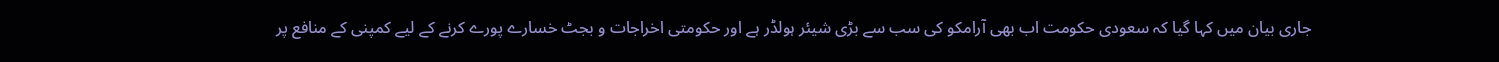جاری بیان میں کہا گیا کہ سعودی حکومت اب بھی آرامکو کی سب سے بڑی شیئر ہولڈر ہے اور حکومتی اخراجات و بجٹ خسارے پورے کرنے کے لیے کمپنی کے منافع پر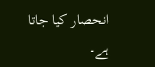انحصار کیا جاتا ہے۔